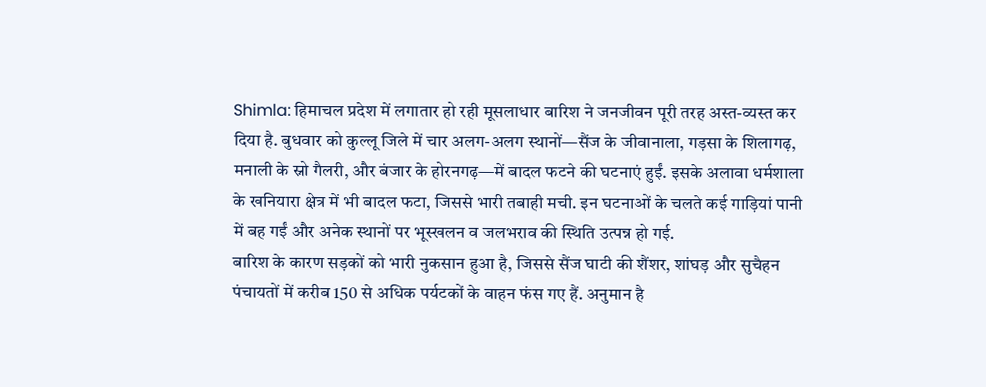Shimla: हिमाचल प्रदेश में लगातार हो रही मूसलाधार बारिश ने जनजीवन पूरी तरह अस्त-व्यस्त कर दिया है. बुधवार को कुल्लू जिले में चार अलग-अलग स्थानों—सैंज के जीवानाला, गड़सा के शिलागढ़, मनाली के स्नो गैलरी, और बंजार के होरनगढ़—में बादल फटने की घटनाएं हुईं. इसके अलावा धर्मशाला के खनियारा क्षेत्र में भी बादल फटा, जिससे भारी तबाही मची. इन घटनाओं के चलते कई गाड़ियां पानी में बह गईं और अनेक स्थानों पर भूस्खलन व जलभराव की स्थिति उत्पन्न हो गई.
बारिश के कारण सड़कों को भारी नुकसान हुआ है, जिससे सैंज घाटी की शैंशर, शांघड़ और सुचैहन पंचायतों में करीब 150 से अधिक पर्यटकों के वाहन फंस गए हैं. अनुमान है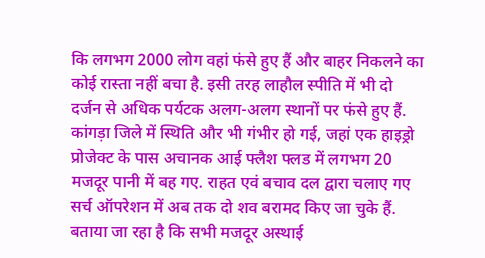कि लगभग 2000 लोग वहां फंसे हुए हैं और बाहर निकलने का कोई रास्ता नहीं बचा है. इसी तरह लाहौल स्पीति में भी दो दर्जन से अधिक पर्यटक अलग-अलग स्थानों पर फंसे हुए हैं.
कांगड़ा जिले में स्थिति और भी गंभीर हो गई, जहां एक हाइड्रो प्रोजेक्ट के पास अचानक आई फ्लैश फ्लड में लगभग 20 मजदूर पानी में बह गए. राहत एवं बचाव दल द्वारा चलाए गए सर्च ऑपरेशन में अब तक दो शव बरामद किए जा चुके हैं. बताया जा रहा है कि सभी मजदूर अस्थाई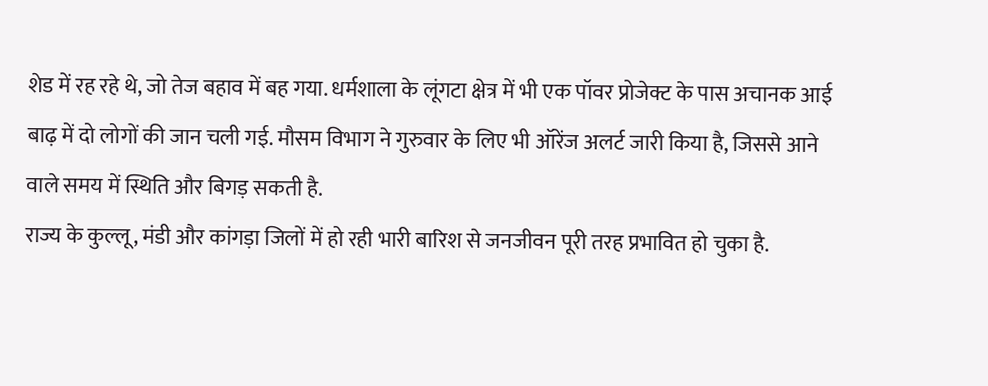शेड में रह रहे थे, जो तेज बहाव में बह गया. धर्मशाला के लूंगटा क्षेत्र में भी एक पॉवर प्रोजेक्ट के पास अचानक आई बाढ़ में दो लोगों की जान चली गई. मौसम विभाग ने गुरुवार के लिए भी ऑरेंज अलर्ट जारी किया है, जिससे आने वाले समय में स्थिति और बिगड़ सकती है.
राज्य के कुल्लू, मंडी और कांगड़ा जिलों में हो रही भारी बारिश से जनजीवन पूरी तरह प्रभावित हो चुका है.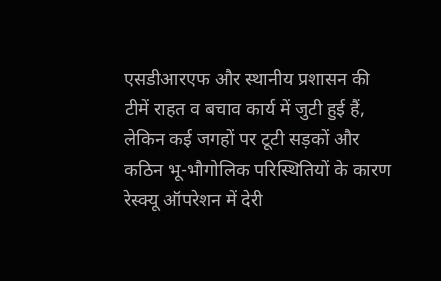एसडीआरएफ और स्थानीय प्रशासन की टीमें राहत व बचाव कार्य में जुटी हुई हैं, लेकिन कई जगहों पर टूटी सड़कों और कठिन भू-भौगोलिक परिस्थितियों के कारण रेस्क्यू ऑपरेशन में देरी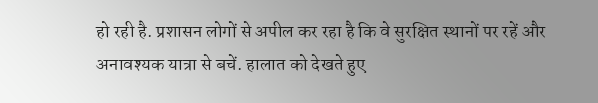हो रही है. प्रशासन लोगों से अपील कर रहा है कि वे सुरक्षित स्थानों पर रहें और अनावश्यक यात्रा से बचें. हालात को देखते हुए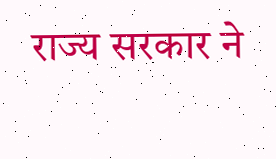राज्य सरकार ने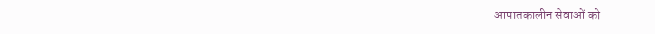आपातकालीन सेवाओं को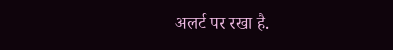अलर्ट पर रखा है.